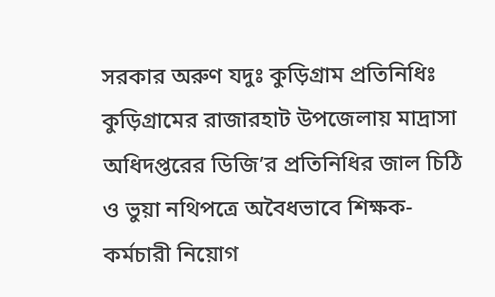সরকার অরুণ যদুঃ কুড়িগ্রাম প্রতিনিধিঃ
কুড়িগ্রামের রাজারহাট উপজেলায় মাদ্রাসা অধিদপ্তরের ডিজি’র প্রতিনিধির জাল চিঠি ও ভুয়া নথিপত্রে অবৈধভাবে শিক্ষক-কর্মচারী নিয়োগ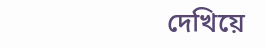দেখিয়ে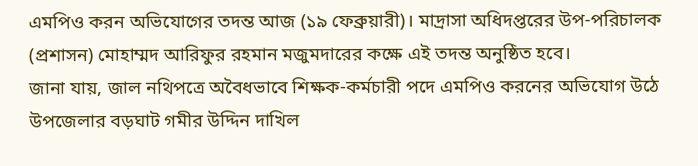এমপিও করন অভিযোগের তদন্ত আজ (১৯ ফেব্রুয়ারী)। মাদ্রাসা অধিদপ্তরের উপ-পরিচালক (প্রশাসন) মোহাম্মদ আরিফুর রহমান মজুমদারের কক্ষে এই তদন্ত অনুষ্ঠিত হবে।
জানা যায়, জাল নথিপত্রে অবৈধভাবে শিক্ষক-কর্মচারী পদে এমপিও করনের অভিযোগ উঠে উপজেলার বড়ঘাট গমীর উদ্দিন দাখিল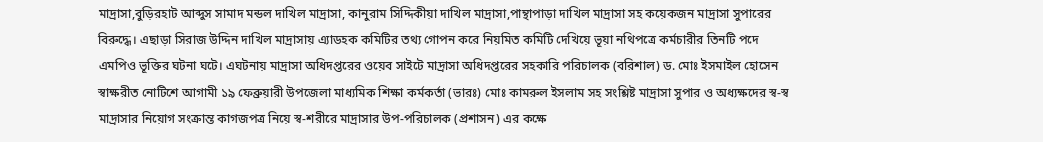মাদ্রাসা,বুড়িরহাট আব্দুস সামাদ মন্ডল দাখিল মাদ্রাসা, কানুরাম সিদ্দিকীয়া দাখিল মাদ্রাসা,পান্থাপাড়া দাখিল মাদ্রাসা সহ কয়েকজন মাদ্রাসা সুপারের বিরুদ্ধে। এছাড়া সিরাজ উদ্দিন দাখিল মাদ্রাসায় এ্যাডহক কমিটির তথ্য গোপন করে নিয়মিত কমিটি দেখিয়ে ভূয়া নথিপত্রে কর্মচারীর তিনটি পদে এমপিও ভূক্তির ঘটনা ঘটে। এঘটনায় মাদ্রাসা অধিদপ্তরের ওয়েব সাইটে মাদ্রাসা অধিদপ্তরের সহকারি পরিচালক (বরিশাল) ড. মোঃ ইসমাইল হোসেন স্বাক্ষরীত নোটিশে আগামী ১৯ ফেব্রুয়ারী উপজেলা মাধ্যমিক শিক্ষা কর্মকর্তা (ভারঃ) মোঃ কামরুল ইসলাম সহ সংশ্লিষ্ট মাদ্রাসা সুপার ও অধ্যক্ষদের স্ব-স্ব মাদ্রাসার নিয়োগ সংক্রান্ত কাগজপত্র নিয়ে স্ব-শরীরে মাদ্রাসার উপ-পরিচালক (প্রশাসন) এর কক্ষে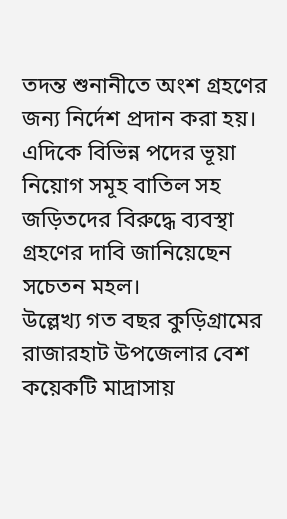তদন্ত শুনানীতে অংশ গ্রহণের জন্য নির্দেশ প্রদান করা হয়। এদিকে বিভিন্ন পদের ভূয়া নিয়োগ সমূহ বাতিল সহ জড়িতদের বিরুদ্ধে ব্যবস্থা গ্রহণের দাবি জানিয়েছেন সচেতন মহল।
উল্লেখ্য গত বছর কুড়িগ্রামের রাজারহাট উপজেলার বেশ কয়েকটি মাদ্রাসায়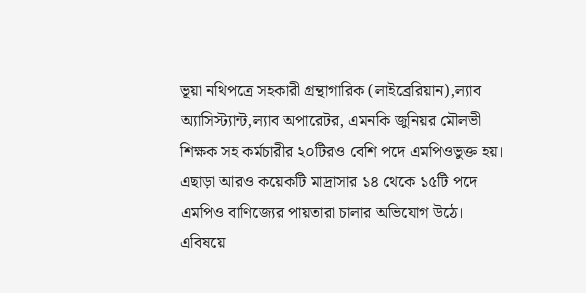ভূয়া নথিপত্রে সহকারী গ্রন্থাগারিক (লাইব্রেরিয়ান),ল্যাব অ্যাসিস্ট্যান্ট,ল্যাব অপারেটর, এমনকি জুনিয়র মৌলভী শিক্ষক সহ কর্মচারীর ২০টিরও বেশি পদে এমপিওভুক্ত হয়। এছাড়া আরও কয়েকটি মাদ্রাসার ১৪ থেকে ১৫টি পদে এমপিও বাণিজ্যের পায়তারা চালার অভিযোগ উঠে।
এবিষয়ে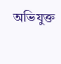অভিযুক্ত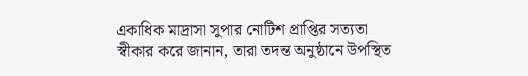একাধিক মাদ্রাসা সুপার নোটিশ প্রাপ্তির সত্যতা স্বীকার করে জানান, তারা তদন্ত অনুষ্ঠানে উপস্থিত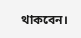থাকবেন।